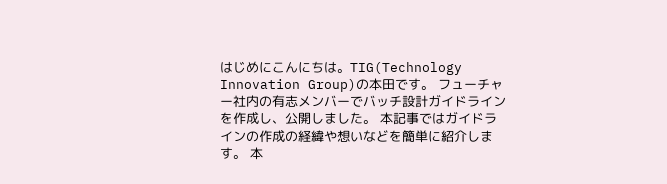はじめにこんにちは。TIG(Technology Innovation Group)の本田です。 フューチャー社内の有志メンバーでバッチ設計ガイドラインを作成し、公開しました。 本記事ではガイドラインの作成の経緯や想いなどを簡単に紹介します。 本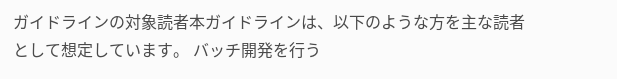ガイドラインの対象読者本ガイドラインは、以下のような方を主な読者として想定しています。 バッチ開発を行う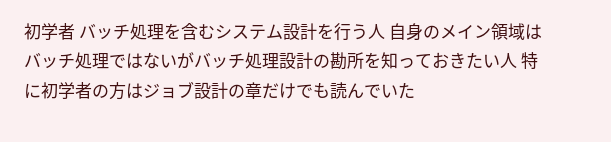初学者 バッチ処理を含むシステム設計を行う人 自身のメイン領域はバッチ処理ではないがバッチ処理設計の勘所を知っておきたい人 特に初学者の方はジョブ設計の章だけでも読んでいた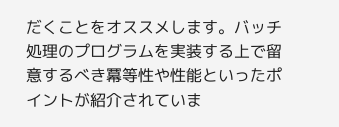だくことをオススメします。バッチ処理のプログラムを実装する上で留意するべき冪等性や性能といったポイントが紹介されていま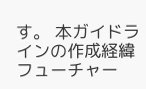す。 本ガイドラインの作成経緯フューチャー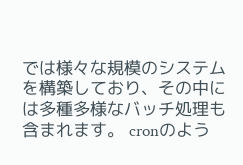では様々な規模のシステムを構築しており、その中には多種多様なバッチ処理も含まれます。 cronのよう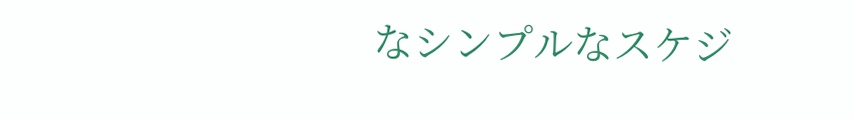なシンプルなスケジ